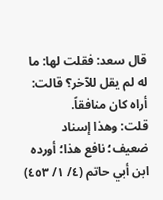قال سعد: فقلت لها: ما له لم يقل للآخر؟ قالت: أراه كان منافقاً.
قلت: وهذا إسناد ضعيف؛ نافع هذا؛ أورده ابن أبي حاتم (٤/ ١/ ٤٥٣)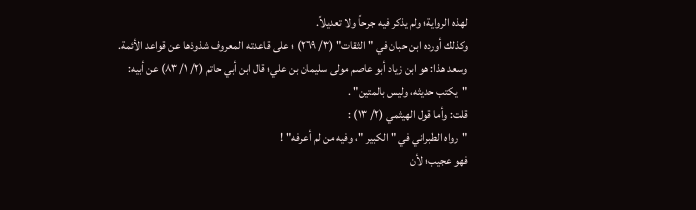لهذه الرواية؛ ولم يذكر فيه جرحاً ولا تعديلاً.
وكذلك أورده ابن حبان في "الثقات" (٣/ ٢٦٩) ؛ على قاعدته المعروف شذوذها عن قواعد الأئمة.
وسعد هذا: هو ابن زياد أبو عاصم مولى سليمان بن علي؛ قال ابن أبي حاتم (٢/ ١/ ٨٣) عن أبيه:
"يكتب حديثه، وليس بالمتين" .
قلت: وأما قول الهيثمي (٢/ ١٣) :
"رواه الطبراني في " الكبير "، وفيه من لم أعرفه" !
فهو عجيب؛ لأن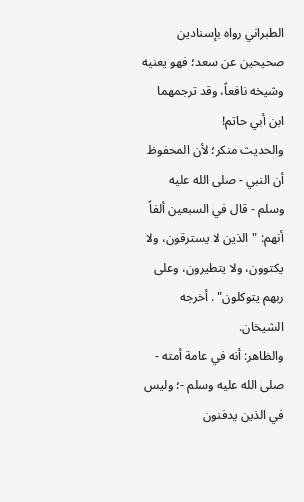الطبراني رواه بإسنادين صحيحين عن سعد؛ فهو يعنيه وشيخه نافعاً، وقد ترجمهما ابن أبي حاتم!
والحديث منكر؛ لأن المحفوظ أن النبي - صلى الله عليه وسلم - قال في السبعين ألفاً أنهم: "الذين لا يسترقون، ولا يكتوون، ولا يتطيرون، وعلى ربهم يتوكلون" . أخرجه الشيخان.
والظاهر: أنه في عامة أمته - صلى الله عليه وسلم -؛ وليس في الذين يدفنون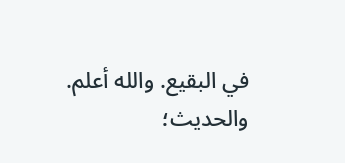في البقيع. والله أعلم.
والحديث؛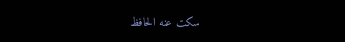سكت عنه الحافظ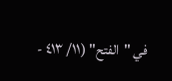في "الفتح" (١١/ ٤١٣ -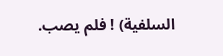السلفية) ! فلم يصب.